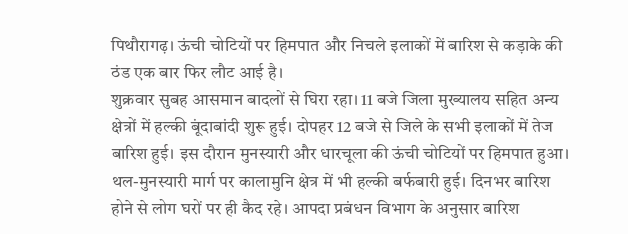पिथौरागढ़। ऊंची चोटियों पर हिमपात और निचले इलाकों में बारिश से कड़ाके की ठंड एक बार फिर लौट आई है।
शुक्रवार सुबह आसमान बादलों से घिरा रहा। 11 बजे जिला मुख्यालय सहित अन्य क्षेत्रों में हल्की बूंदाबांदी शुरू हुई। दोपहर 12 बजे से जिले के सभी इलाकों में तेज बारिश हुई। इस दौरान मुनस्यारी और धारचूला की ऊंची चोटियों पर हिमपात हुआ। थल-मुनस्यारी मार्ग पर कालामुनि क्षेत्र में भी हल्की बर्फबारी हुई। दिनभर बारिश होने से लोग घरों पर ही कैद रहे। आपदा प्रबंधन विभाग के अनुसार बारिश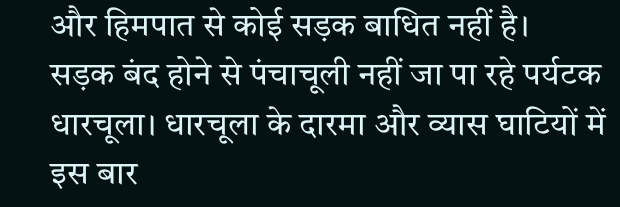और हिमपात से कोई सड़क बाधित नहीं है।
सड़क बंद होने से पंचाचूली नहीं जा पा रहे पर्यटक
धारचूला। धारचूला के दारमा और व्यास घाटियों में इस बार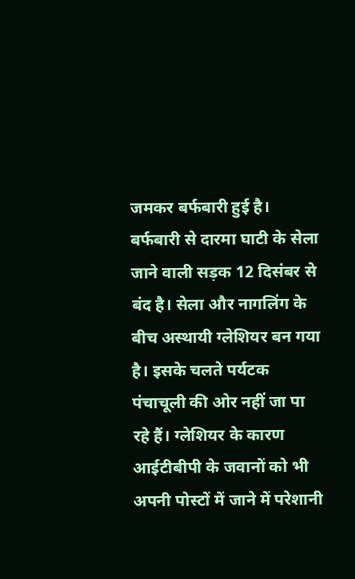जमकर बर्फबारी हुई है। बर्फबारी से दारमा घाटी के सेला जाने वाली सड़क 12 दिसंबर से बंद है। सेला और नागलिंग के बीच अस्थायी ग्लेशियर बन गया है। इसके चलते पर्यटक पंचाचूली की ओर नहीं जा पा रहे हैं। ग्लेशियर के कारण आईटीबीपी के जवानों को भी अपनी पोस्टों में जाने में परेशानी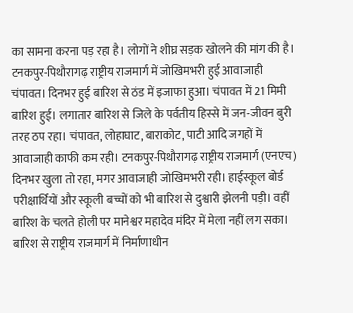का सामना करना पड़ रहा है। लोगों ने शीघ्र सड़क खोलने की मांग की है।
टनकपुर-पिथौरागढ़ राष्ट्रीय राजमार्ग में जोखिमभरी हुई आवाजाही
चंपावत। दिनभर हुई बारिश से ठंड में इजाफा हुआ। चंपावत में 21 मिमी बारिश हुई। लगातार बारिश से जिले के पर्वतीय हिस्से में जन-जीवन बुरी तरह ठप रहा। चंपावत, लोहाघाट, बाराकोट, पाटी आदि जगहों में आवाजाही काफी कम रही। टनकपुर-पिथौरागढ़ राष्ट्रीय राजमार्ग (एनएच) दिनभर खुला तो रहा, मगर आवाजाही जोखिमभरी रही। हाईस्कूल बोर्ड परीक्षार्थियों और स्कूली बच्चों को भी बारिश से दुश्वारी झेलनी पड़ी। वहीं बारिश के चलते होली पर मानेश्वर महादेव मंदिर में मेला नहीं लग सका। बारिश से राष्ट्रीय राजमार्ग में निर्माणाधीन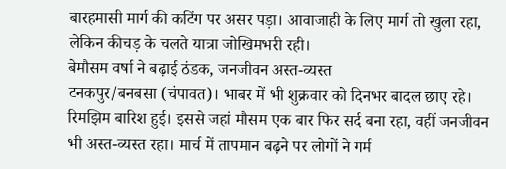बारहमासी मार्ग की कटिंग पर असर पड़ा। आवाजाही के लिए मार्ग तो खुला रहा, लेकिन कीचड़ के चलते यात्रा जोखिमभरी रही।
बेमौसम वर्षा ने बढ़ाई ठंडक, जनजीवन अस्त-व्यस्त
टनकपुर/बनबसा (चंपावत)। भाबर में भी शुक्रवार को दिनभर बादल छाए रहे। रिमझिम बारिश हुई। इससे जहां मौसम एक बार फिर सर्द बना रहा, वहीं जनजीवन भी अस्त-व्यस्त रहा। मार्च में तापमान बढ़ने पर लोगों ने गर्म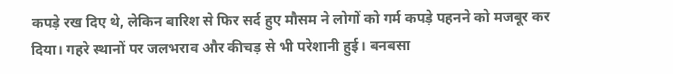कपड़े रख दिए थे, लेकिन बारिश से फिर सर्द हुए मौसम ने लोगों को गर्म कपड़े पहनने को मजबूर कर दिया। गहरे स्थानों पर जलभराव और कीचड़ से भी परेशानी हुई। बनबसा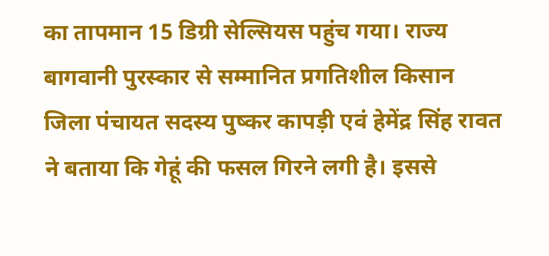का तापमान 15 डिग्री सेल्सियस पहुंच गया। राज्य बागवानी पुरस्कार से सम्मानित प्रगतिशील किसान जिला पंचायत सदस्य पुष्कर कापड़ी एवं हेमेंद्र सिंह रावत ने बताया कि गेहूं की फसल गिरने लगी है। इससे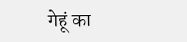गेहूं का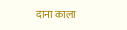दाना काला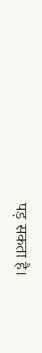पड़ सकता है।